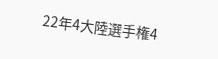22年4大陸選手権4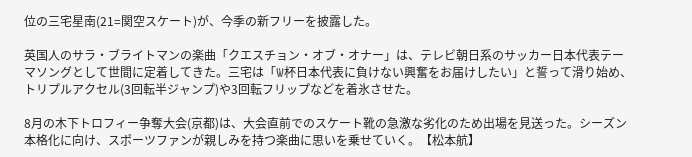位の三宅星南(21=関空スケート)が、今季の新フリーを披露した。

英国人のサラ・ブライトマンの楽曲「クエスチョン・オブ・オナー」は、テレビ朝日系のサッカー日本代表テーマソングとして世間に定着してきた。三宅は「W杯日本代表に負けない興奮をお届けしたい」と誓って滑り始め、トリプルアクセル(3回転半ジャンプ)や3回転フリップなどを着氷させた。

8月の木下トロフィー争奪大会(京都)は、大会直前でのスケート靴の急激な劣化のため出場を見送った。シーズン本格化に向け、スポーツファンが親しみを持つ楽曲に思いを乗せていく。【松本航】